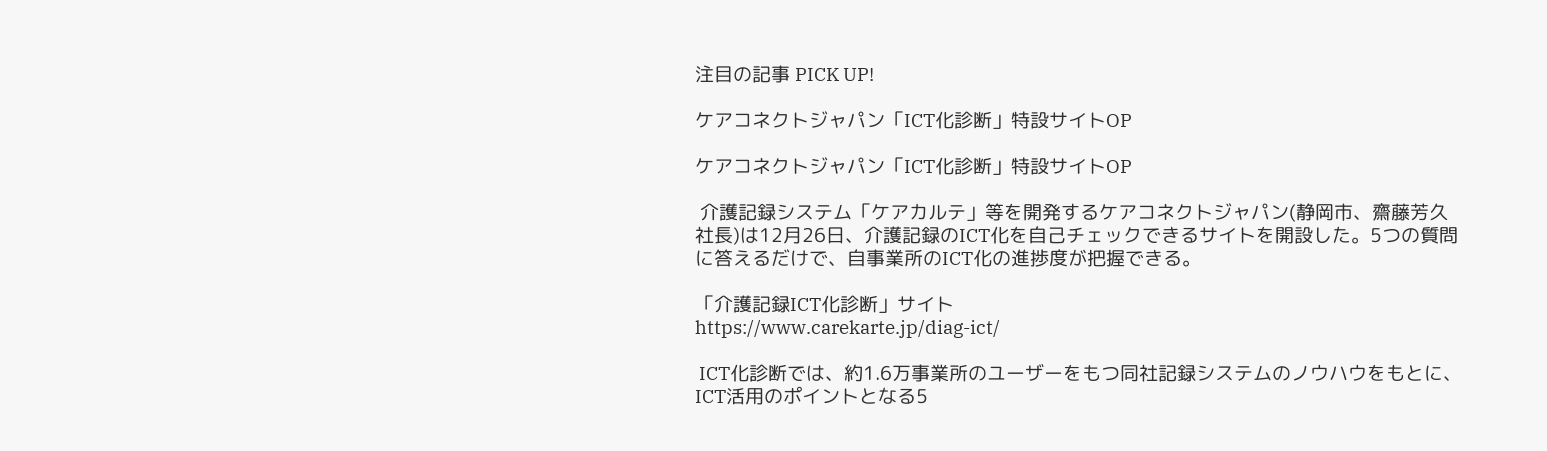注目の記事 PICK UP!

ケアコネクトジャパン「ICT化診断」特設サイトOP

ケアコネクトジャパン「ICT化診断」特設サイトOP

 介護記録システム「ケアカルテ」等を開発するケアコネクトジャパン(静岡市、齋藤芳久社長)は12月26日、介護記録のICT化を自己チェックできるサイトを開設した。5つの質問に答えるだけで、自事業所のICT化の進捗度が把握できる。

「介護記録ICT化診断」サイト
https://www.carekarte.jp/diag-ict/

 ICT化診断では、約1.6万事業所のユーザーをもつ同社記録システムのノウハウをもとに、ICT活用のポイントとなる5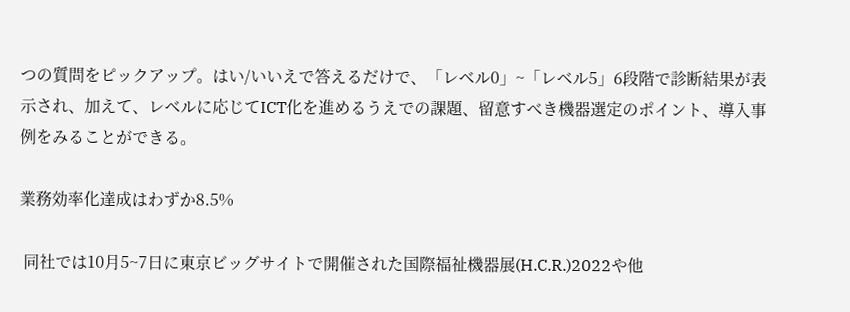つの質問をピックアップ。はい/いいえで答えるだけで、「レベル0」~「レベル5」6段階で診断結果が表示され、加えて、レベルに応じてICT化を進めるうえでの課題、留意すべき機器選定のポイント、導入事例をみることができる。

業務効率化達成はわずか8.5%

 同社では10月5~7日に東京ビッグサイトで開催された国際福祉機器展(H.C.R.)2022や他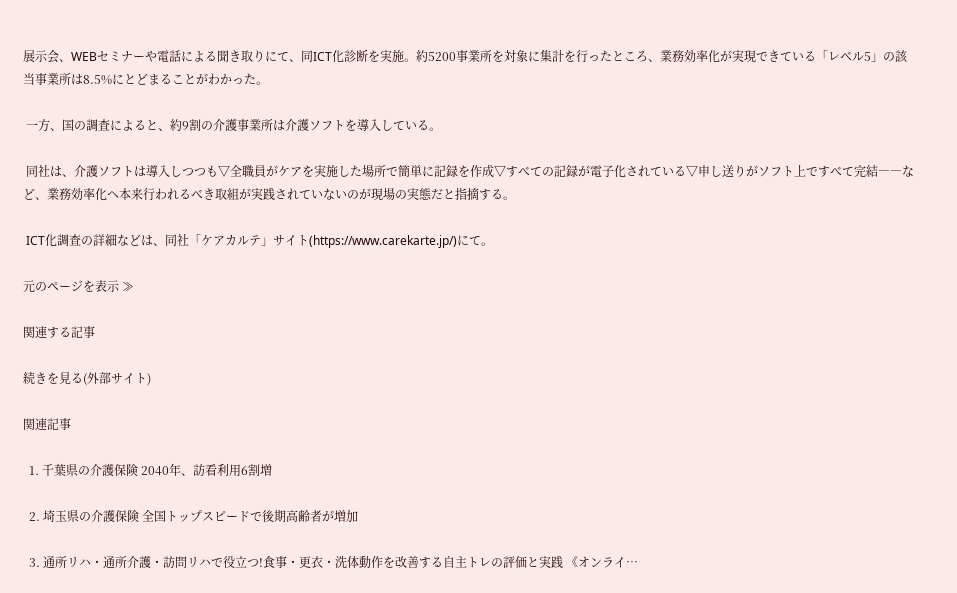展示会、WEBセミナーや電話による聞き取りにて、同ICT化診断を実施。約5200事業所を対象に集計を行ったところ、業務効率化が実現できている「レベル5」の該当事業所は8.5%にとどまることがわかった。

 一方、国の調査によると、約9割の介護事業所は介護ソフトを導入している。

 同社は、介護ソフトは導入しつつも▽全職員がケアを実施した場所で簡単に記録を作成▽すべての記録が電子化されている▽申し送りがソフト上ですべて完結――など、業務効率化へ本来行われるべき取組が実践されていないのが現場の実態だと指摘する。

 ICT化調査の詳細などは、同社「ケアカルテ」サイト(https://www.carekarte.jp/)にて。

元のページを表示 ≫

関連する記事

続きを見る(外部サイト)

関連記事

  1. 千葉県の介護保険 2040年、訪看利用6割増

  2. 埼玉県の介護保険 全国トップスピードで後期高齢者が増加

  3. 通所リハ・通所介護・訪問リハで役立つ!食事・更衣・洗体動作を改善する自主トレの評価と実践 《オンライ…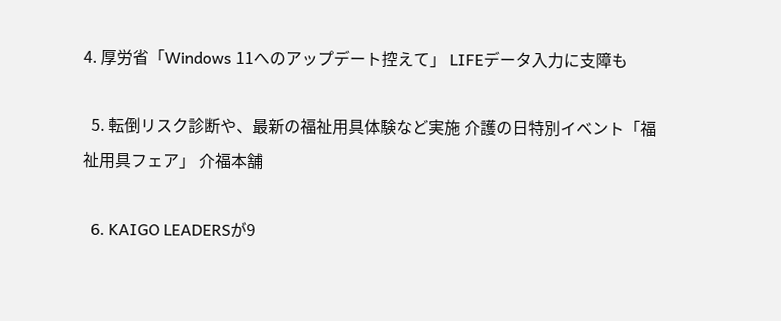4. 厚労省「Windows 11へのアップデート控えて」 LIFEデータ入力に支障も

  5. 転倒リスク診断や、最新の福祉用具体験など実施 介護の日特別イベント「福祉用具フェア」 介福本舗

  6. KAIGO LEADERSが9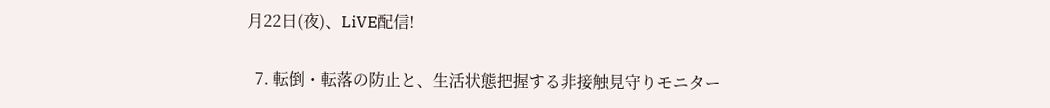月22日(夜)、LiVE配信!

  7. 転倒・転落の防止と、生活状態把握する非接触見守りモニター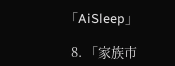「AiSleep」

  8. 「家族市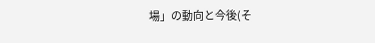場」の動向と今後(そ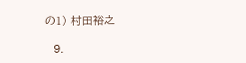の1) 村田裕之

  9.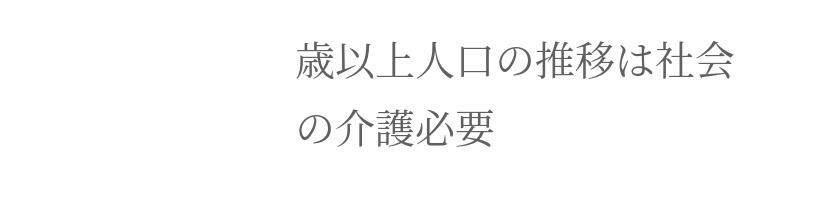歳以上人口の推移は社会の介護必要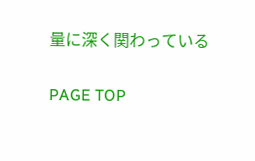量に深く関わっている

PAGE TOP